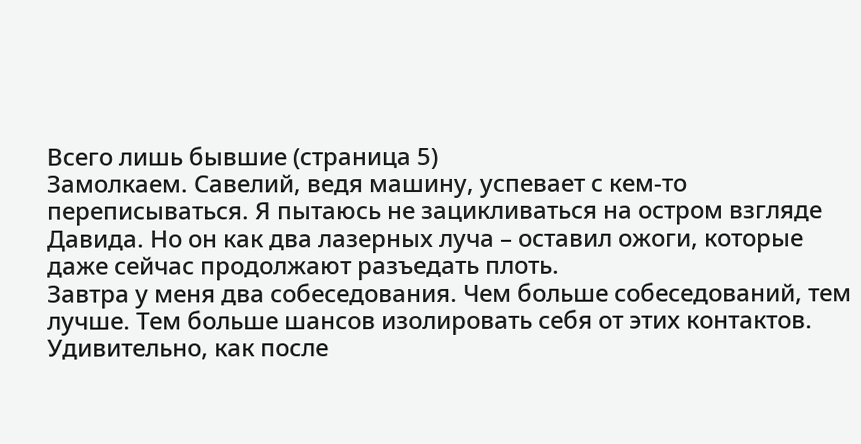Всего лишь бывшие (страница 5)
Замолкаем. Савелий, ведя машину, успевает с кем-то переписываться. Я пытаюсь не зацикливаться на остром взгляде Давида. Но он как два лазерных луча – оставил ожоги, которые даже сейчас продолжают разъедать плоть.
Завтра у меня два собеседования. Чем больше собеседований, тем лучше. Тем больше шансов изолировать себя от этих контактов.
Удивительно, как после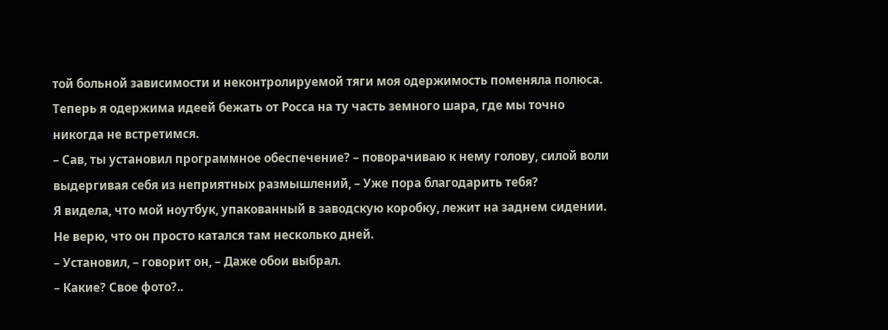той больной зависимости и неконтролируемой тяги моя одержимость поменяла полюса. Теперь я одержима идеей бежать от Росса на ту часть земного шара, где мы точно никогда не встретимся.
– Сав, ты установил программное обеспечение? – поворачиваю к нему голову, силой воли выдергивая себя из неприятных размышлений, – Уже пора благодарить тебя?
Я видела, что мой ноутбук, упакованный в заводскую коробку, лежит на заднем сидении. Не верю, что он просто катался там несколько дней.
– Установил, – говорит он, – Даже обои выбрал.
– Какие? Свое фото?..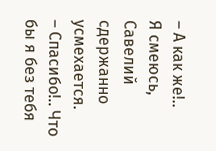– А как же!..
Я смеюсь, Савелий сдержанно усмехается.
– Спасибо!.. Что бы я без тебя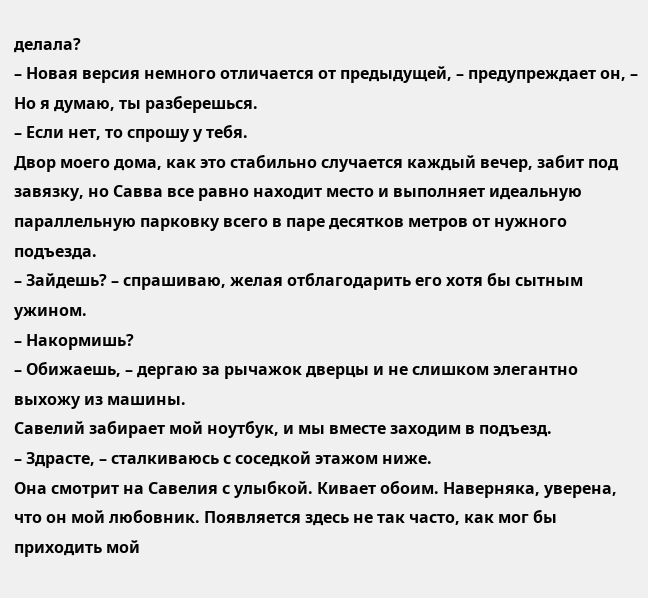делала?
– Новая версия немного отличается от предыдущей, – предупреждает он, – Но я думаю, ты разберешься.
– Если нет, то спрошу у тебя.
Двор моего дома, как это стабильно случается каждый вечер, забит под завязку, но Савва все равно находит место и выполняет идеальную параллельную парковку всего в паре десятков метров от нужного подъезда.
– Зайдешь? – спрашиваю, желая отблагодарить его хотя бы сытным ужином.
– Накормишь?
– Обижаешь, – дергаю за рычажок дверцы и не слишком элегантно выхожу из машины.
Савелий забирает мой ноутбук, и мы вместе заходим в подъезд.
– Здрасте, – сталкиваюсь с соседкой этажом ниже.
Она смотрит на Савелия с улыбкой. Кивает обоим. Наверняка, уверена, что он мой любовник. Появляется здесь не так часто, как мог бы приходить мой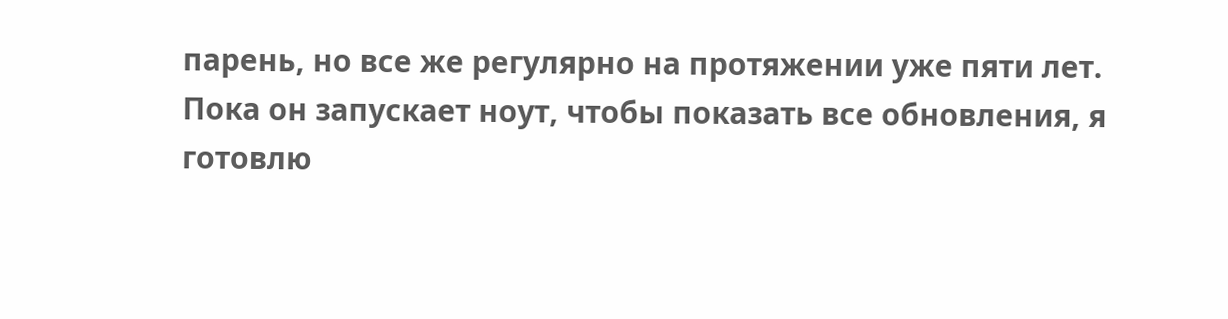парень, но все же регулярно на протяжении уже пяти лет.
Пока он запускает ноут, чтобы показать все обновления, я готовлю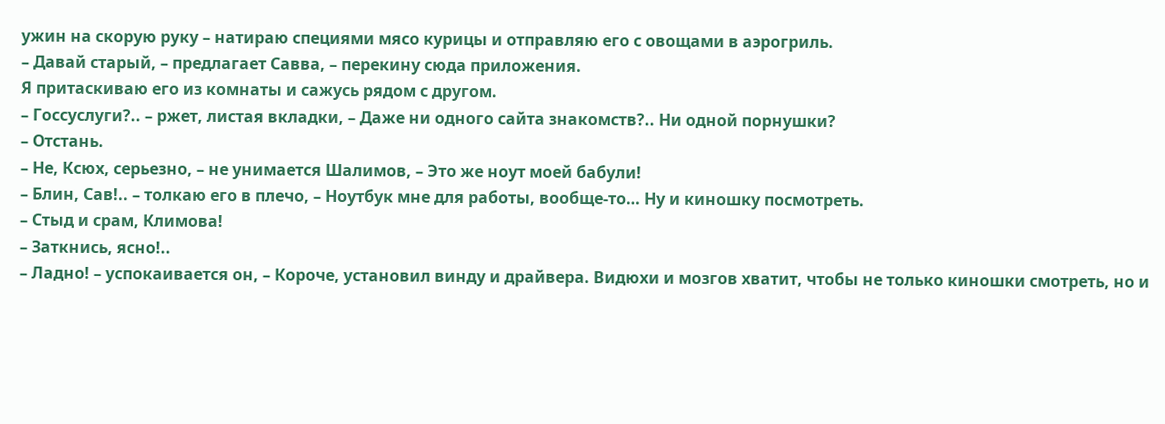ужин на скорую руку – натираю специями мясо курицы и отправляю его с овощами в аэрогриль.
– Давай старый, – предлагает Савва, – перекину сюда приложения.
Я притаскиваю его из комнаты и сажусь рядом с другом.
– Госсуслуги?.. – ржет, листая вкладки, – Даже ни одного сайта знакомств?.. Ни одной порнушки?
– Отстань.
– Не, Ксюх, серьезно, – не унимается Шалимов, – Это же ноут моей бабули!
– Блин, Сав!.. – толкаю его в плечо, – Ноутбук мне для работы, вообще-то… Ну и киношку посмотреть.
– Стыд и срам, Климова!
– Заткнись, ясно!..
– Ладно! – успокаивается он, – Короче, установил винду и драйвера. Видюхи и мозгов хватит, чтобы не только киношки смотреть, но и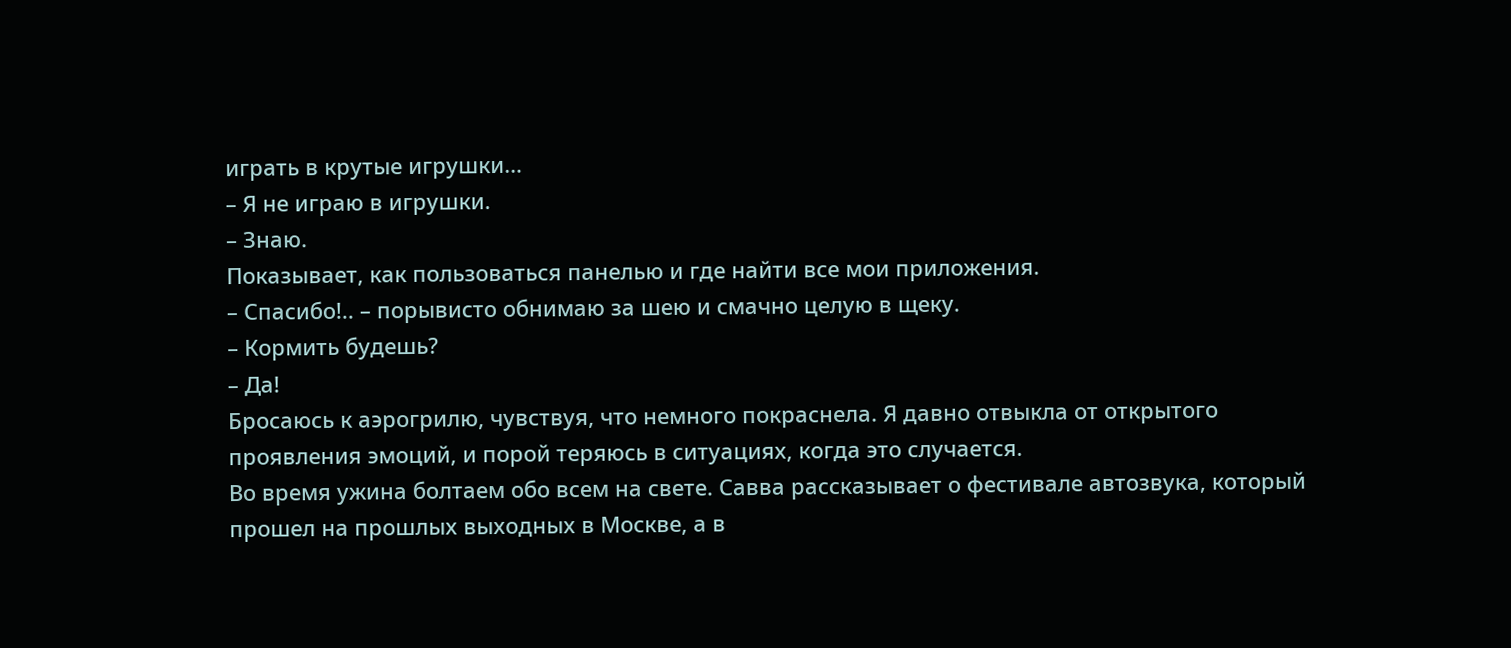играть в крутые игрушки…
– Я не играю в игрушки.
– Знаю.
Показывает, как пользоваться панелью и где найти все мои приложения.
– Спасибо!.. – порывисто обнимаю за шею и смачно целую в щеку.
– Кормить будешь?
– Да!
Бросаюсь к аэрогрилю, чувствуя, что немного покраснела. Я давно отвыкла от открытого проявления эмоций, и порой теряюсь в ситуациях, когда это случается.
Во время ужина болтаем обо всем на свете. Савва рассказывает о фестивале автозвука, который прошел на прошлых выходных в Москве, а в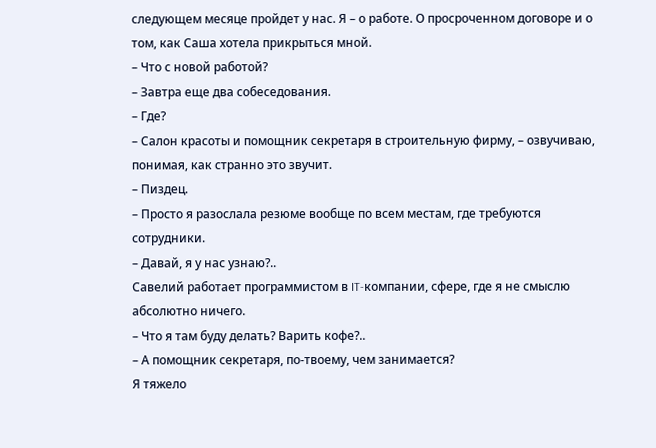следующем месяце пройдет у нас. Я – о работе. О просроченном договоре и о том, как Саша хотела прикрыться мной.
– Что с новой работой?
– Завтра еще два собеседования.
– Где?
– Салон красоты и помощник секретаря в строительную фирму, – озвучиваю, понимая, как странно это звучит.
– Пиздец.
– Просто я разослала резюме вообще по всем местам, где требуются сотрудники.
– Давай, я у нас узнаю?..
Савелий работает программистом в IT-компании, сфере, где я не смыслю абсолютно ничего.
– Что я там буду делать? Варить кофе?..
– А помощник секретаря, по-твоему, чем занимается?
Я тяжело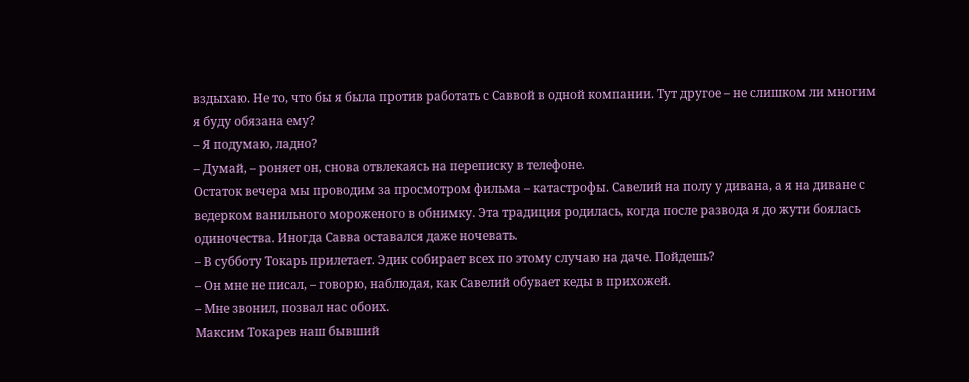вздыхаю. Не то, что бы я была против работать с Саввой в одной компании. Тут другое – не слишком ли многим я буду обязана ему?
– Я подумаю, ладно?
– Думай, – роняет он, снова отвлекаясь на переписку в телефоне.
Остаток вечера мы проводим за просмотром фильма – катастрофы. Савелий на полу у дивана, а я на диване с ведерком ванильного мороженого в обнимку. Эта традиция родилась, когда после развода я до жути боялась одиночества. Иногда Савва оставался даже ночевать.
– В субботу Токарь прилетает. Эдик собирает всех по этому случаю на даче. Пойдешь?
– Он мне не писал, – говорю, наблюдая, как Савелий обувает кеды в прихожей.
– Мне звонил, позвал нас обоих.
Максим Токарев наш бывший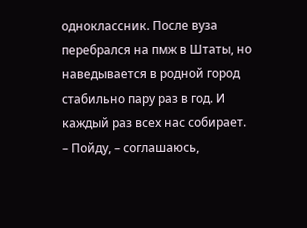одноклассник. После вуза перебрался на пмж в Штаты, но наведывается в родной город стабильно пару раз в год. И каждый раз всех нас собирает.
– Пойду, – соглашаюсь,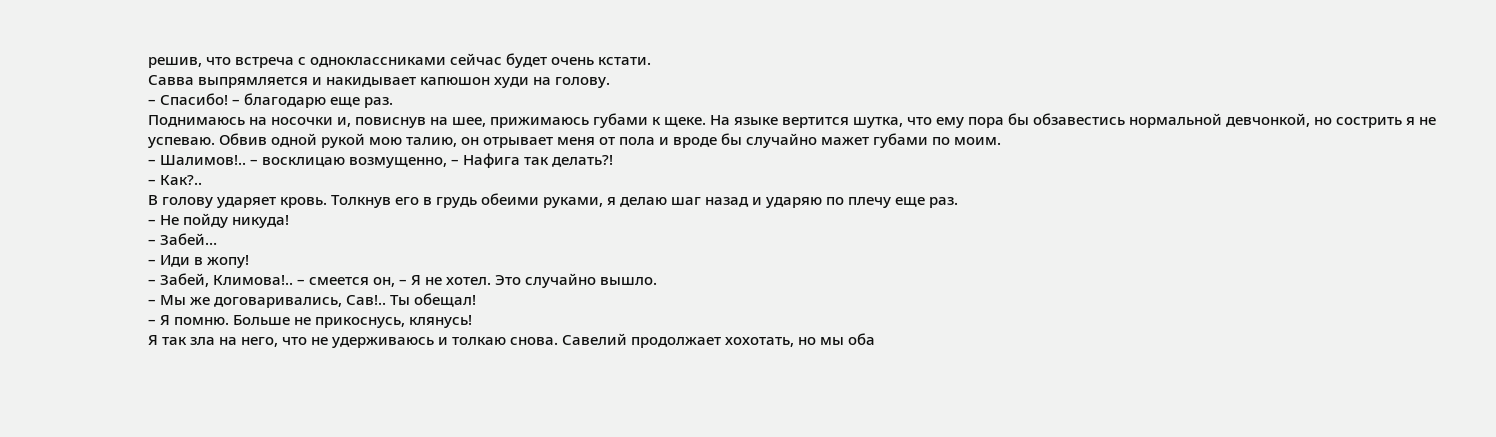решив, что встреча с одноклассниками сейчас будет очень кстати.
Савва выпрямляется и накидывает капюшон худи на голову.
– Спасибо! – благодарю еще раз.
Поднимаюсь на носочки и, повиснув на шее, прижимаюсь губами к щеке. На языке вертится шутка, что ему пора бы обзавестись нормальной девчонкой, но сострить я не успеваю. Обвив одной рукой мою талию, он отрывает меня от пола и вроде бы случайно мажет губами по моим.
– Шалимов!.. – восклицаю возмущенно, – Нафига так делать?!
– Как?..
В голову ударяет кровь. Толкнув его в грудь обеими руками, я делаю шаг назад и ударяю по плечу еще раз.
– Не пойду никуда!
– Забей…
– Иди в жопу!
– Забей, Климова!.. – смеется он, – Я не хотел. Это случайно вышло.
– Мы же договаривались, Сав!.. Ты обещал!
– Я помню. Больше не прикоснусь, клянусь!
Я так зла на него, что не удерживаюсь и толкаю снова. Савелий продолжает хохотать, но мы оба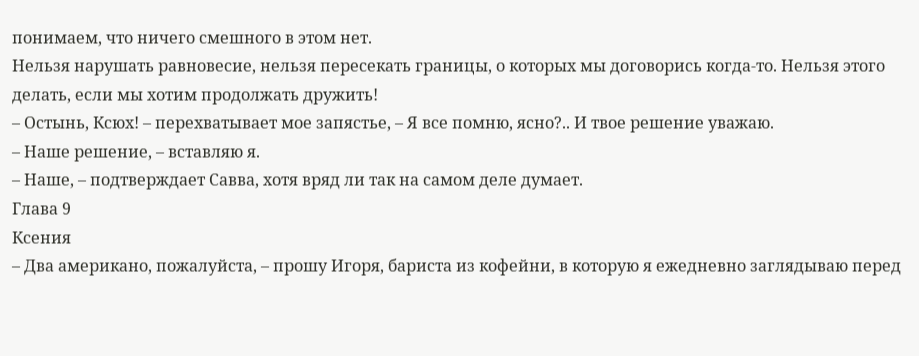понимаем, что ничего смешного в этом нет.
Нельзя нарушать равновесие, нельзя пересекать границы, о которых мы договорись когда-то. Нельзя этого делать, если мы хотим продолжать дружить!
– Остынь, Ксюх! – перехватывает мое запястье, – Я все помню, ясно?.. И твое решение уважаю.
– Наше решение, – вставляю я.
– Наше, – подтверждает Савва, хотя вряд ли так на самом деле думает.
Глава 9
Ксения
– Два американо, пожалуйста, – прошу Игоря, бариста из кофейни, в которую я ежедневно заглядываю перед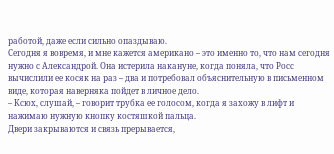работой, даже если сильно опаздываю.
Сегодня я вовремя, и мне кажется американо – это именно то, что нам сегодня нужно с Александрой. Она истерила накануне, когда поняла, что Росс вычислили ее косяк на раз – два и потребовал объяснительную в письменном виде, которая наверняка пойдет в личное дело.
– Ксюх, слушай, – говорит трубка ее голосом, когда я захожу в лифт и нажимаю нужную кнопку костяшкой пальца.
Двери закрываются и связь прерывается,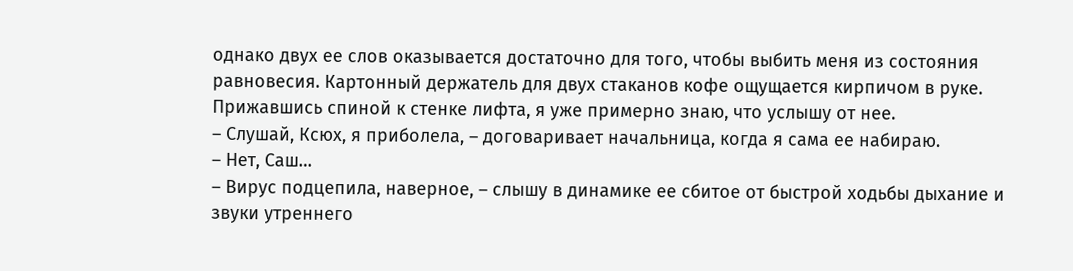однако двух ее слов оказывается достаточно для того, чтобы выбить меня из состояния равновесия. Картонный держатель для двух стаканов кофе ощущается кирпичом в руке.
Прижавшись спиной к стенке лифта, я уже примерно знаю, что услышу от нее.
– Слушай, Ксюх, я приболела, – договаривает начальница, когда я сама ее набираю.
– Нет, Саш…
– Вирус подцепила, наверное, – слышу в динамике ее сбитое от быстрой ходьбы дыхание и звуки утреннего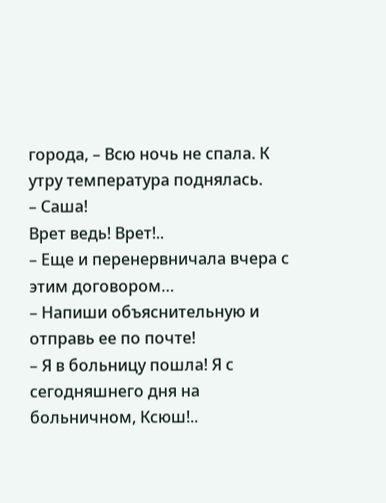города, – Всю ночь не спала. К утру температура поднялась.
– Саша!
Врет ведь! Врет!..
– Еще и перенервничала вчера с этим договором…
– Напиши объяснительную и отправь ее по почте!
– Я в больницу пошла! Я с сегодняшнего дня на больничном, Ксюш!..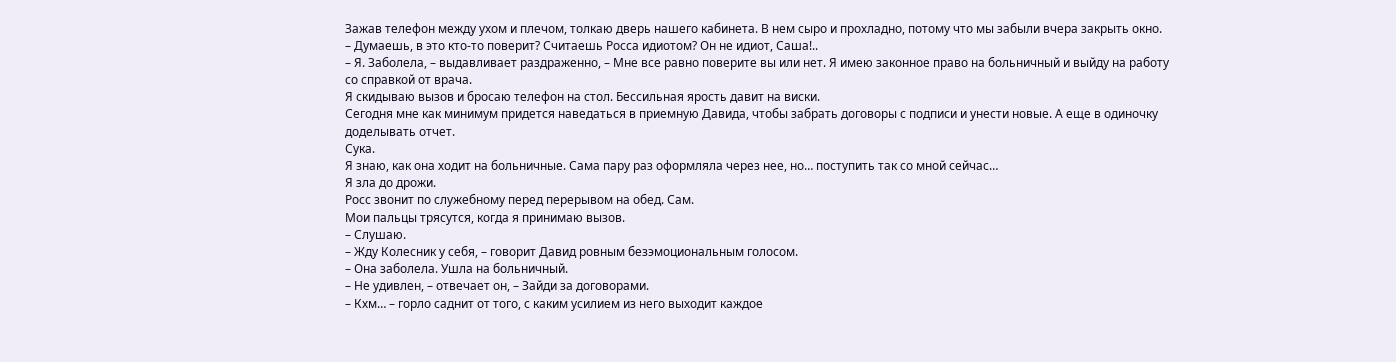Зажав телефон между ухом и плечом, толкаю дверь нашего кабинета. В нем сыро и прохладно, потому что мы забыли вчера закрыть окно.
– Думаешь, в это кто-то поверит? Считаешь Росса идиотом? Он не идиот, Саша!..
– Я. Заболела, – выдавливает раздраженно, – Мне все равно поверите вы или нет. Я имею законное право на больничный и выйду на работу со справкой от врача.
Я скидываю вызов и бросаю телефон на стол. Бессильная ярость давит на виски.
Сегодня мне как минимум придется наведаться в приемную Давида, чтобы забрать договоры с подписи и унести новые. А еще в одиночку доделывать отчет.
Сука.
Я знаю, как она ходит на больничные. Сама пару раз оформляла через нее, но… поступить так со мной сейчас…
Я зла до дрожи.
Росс звонит по служебному перед перерывом на обед. Сам.
Мои пальцы трясутся, когда я принимаю вызов.
– Слушаю.
– Жду Колесник у себя, – говорит Давид ровным безэмоциональным голосом.
– Она заболела. Ушла на больничный.
– Не удивлен, – отвечает он, – Зайди за договорами.
– Кхм… – горло саднит от того, с каким усилием из него выходит каждое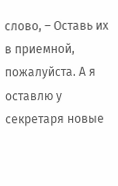слово, – Оставь их в приемной, пожалуйста. А я оставлю у секретаря новые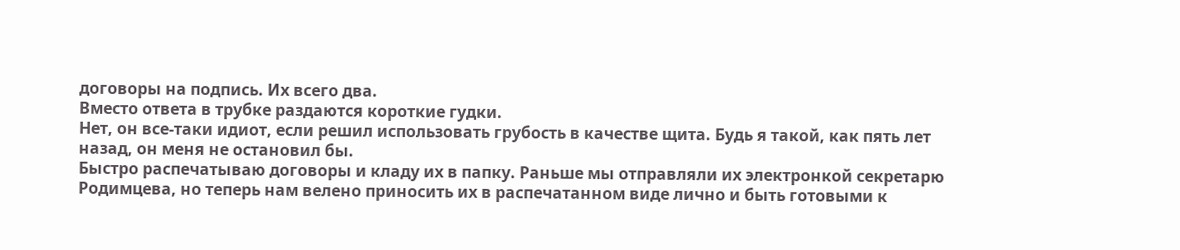договоры на подпись. Их всего два.
Вместо ответа в трубке раздаются короткие гудки.
Нет, он все-таки идиот, если решил использовать грубость в качестве щита. Будь я такой, как пять лет назад, он меня не остановил бы.
Быстро распечатываю договоры и кладу их в папку. Раньше мы отправляли их электронкой секретарю Родимцева, но теперь нам велено приносить их в распечатанном виде лично и быть готовыми к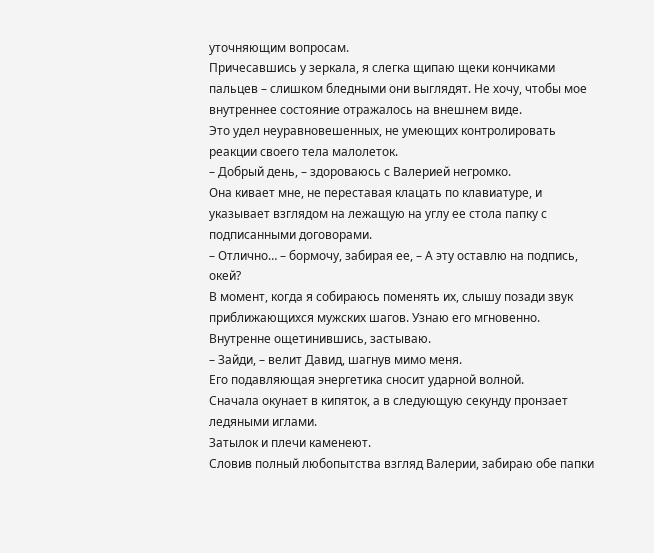уточняющим вопросам.
Причесавшись у зеркала, я слегка щипаю щеки кончиками пальцев – слишком бледными они выглядят. Не хочу, чтобы мое внутреннее состояние отражалось на внешнем виде.
Это удел неуравновешенных, не умеющих контролировать реакции своего тела малолеток.
– Добрый день, – здороваюсь с Валерией негромко.
Она кивает мне, не переставая клацать по клавиатуре, и указывает взглядом на лежащую на углу ее стола папку с подписанными договорами.
– Отлично… – бормочу, забирая ее, – А эту оставлю на подпись, окей?
В момент, когда я собираюсь поменять их, слышу позади звук приближающихся мужских шагов. Узнаю его мгновенно.
Внутренне ощетинившись, застываю.
– Зайди, – велит Давид, шагнув мимо меня.
Его подавляющая энергетика сносит ударной волной.
Сначала окунает в кипяток, а в следующую секунду пронзает ледяными иглами.
Затылок и плечи каменеют.
Словив полный любопытства взгляд Валерии, забираю обе папки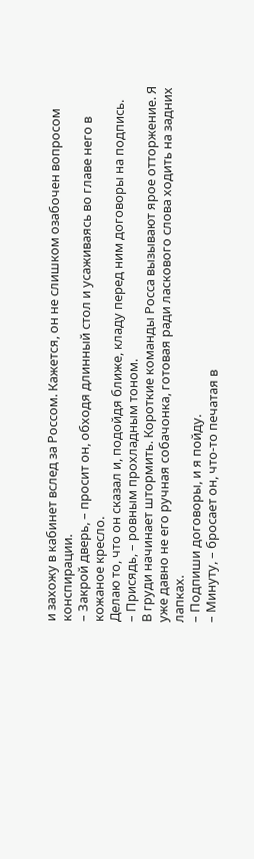и захожу в кабинет вслед за Россом. Кажется, он не слишком озабочен вопросом конспирации.
– Закрой дверь, – просит он, обходя длинный стол и усаживаясь во главе него в кожаное кресло.
Делаю то, что он сказал и, подойдя ближе, кладу перед ним договоры на подпись.
– Присядь, – ровным прохладным тоном.
В груди начинает штормить. Короткие команды Росса вызывают ярое отторжение. Я уже давно не его ручная собачонка, готовая ради ласкового слова ходить на задних лапках.
– Подпиши договоры, и я пойду.
– Минуту, – бросает он, что-то печатая в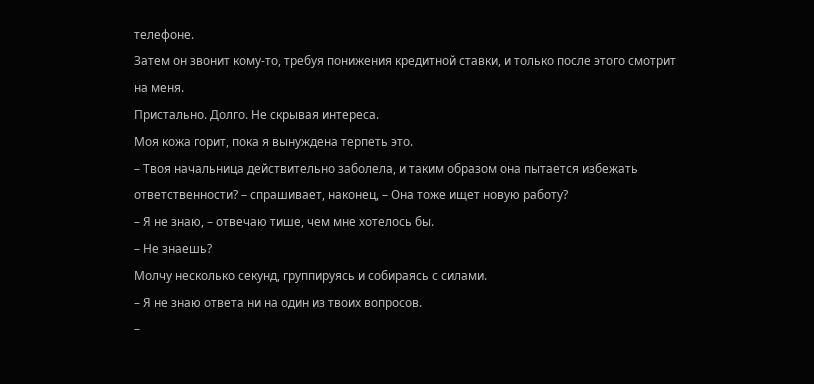телефоне.
Затем он звонит кому-то, требуя понижения кредитной ставки, и только после этого смотрит на меня.
Пристально. Долго. Не скрывая интереса.
Моя кожа горит, пока я вынуждена терпеть это.
– Твоя начальница действительно заболела, и таким образом она пытается избежать ответственности? – спрашивает, наконец, – Она тоже ищет новую работу?
– Я не знаю, – отвечаю тише, чем мне хотелось бы.
– Не знаешь?
Молчу несколько секунд, группируясь и собираясь с силами.
– Я не знаю ответа ни на один из твоих вопросов.
–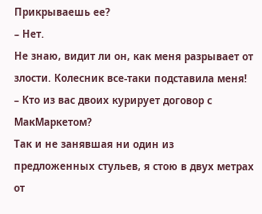Прикрываешь ее?
– Нет.
Не знаю, видит ли он, как меня разрывает от злости. Колесник все-таки подставила меня!
– Кто из вас двоих курирует договор с МакМаркетом?
Так и не занявшая ни один из предложенных стульев, я стою в двух метрах от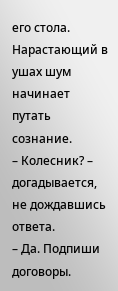его стола. Нарастающий в ушах шум начинает путать сознание.
– Колесник? – догадывается, не дождавшись ответа.
– Да. Подпиши договоры.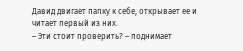Давид двигает папку к себе, открывает ее и читает первый из них.
– Эти стоит проверить? – поднимает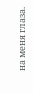на меня глаза.